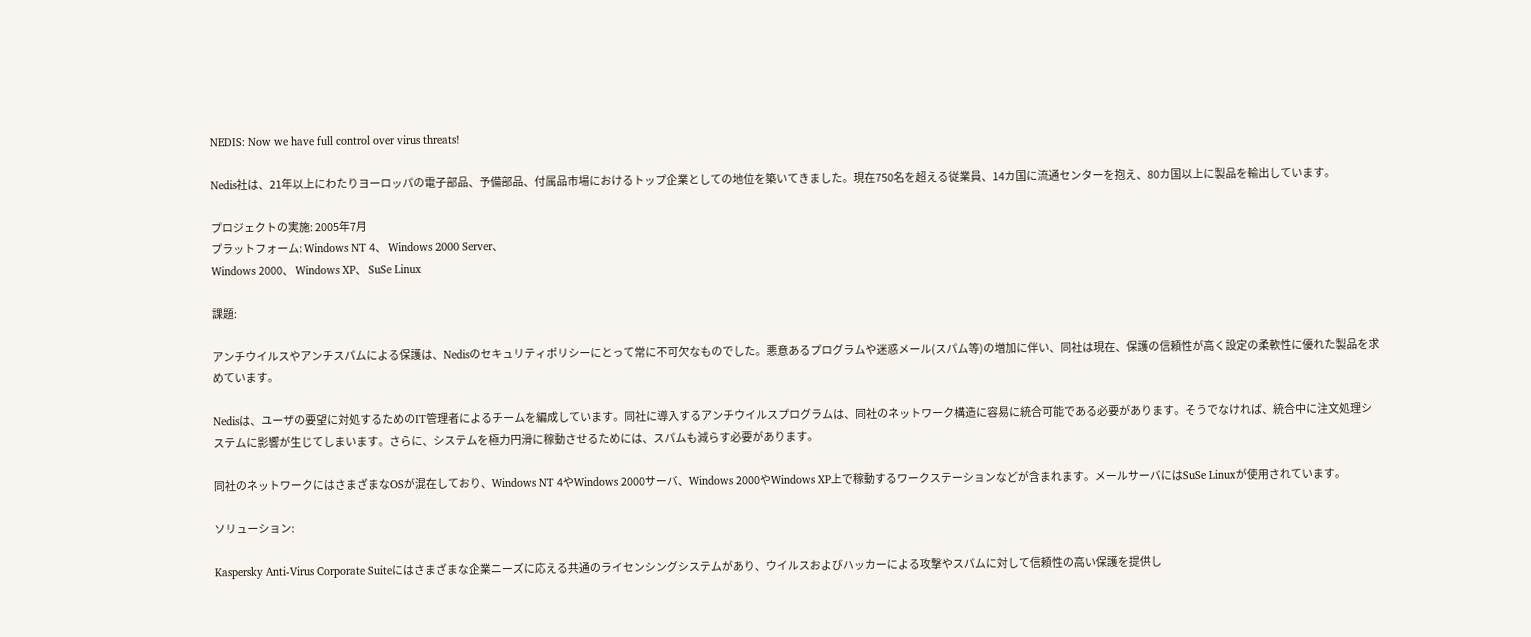NEDIS: Now we have full control over virus threats!

Nedis社は、21年以上にわたりヨーロッパの電子部品、予備部品、付属品市場におけるトップ企業としての地位を築いてきました。現在750名を超える従業員、14カ国に流通センターを抱え、80カ国以上に製品を輸出しています。

プロジェクトの実施: 2005年7月
プラットフォーム: Windows NT 4、 Windows 2000 Server、
Windows 2000、 Windows XP、 SuSe Linux

課題:

アンチウイルスやアンチスパムによる保護は、Nedisのセキュリティポリシーにとって常に不可欠なものでした。悪意あるプログラムや迷惑メール(スパム等)の増加に伴い、同社は現在、保護の信頼性が高く設定の柔軟性に優れた製品を求めています。

Nedisは、ユーザの要望に対処するためのIT管理者によるチームを編成しています。同社に導入するアンチウイルスプログラムは、同社のネットワーク構造に容易に統合可能である必要があります。そうでなければ、統合中に注文処理システムに影響が生じてしまいます。さらに、システムを極力円滑に稼動させるためには、スパムも減らす必要があります。

同社のネットワークにはさまざまなOSが混在しており、Windows NT 4やWindows 2000サーバ、Windows 2000やWindows XP上で稼動するワークステーションなどが含まれます。メールサーバにはSuSe Linuxが使用されています。

ソリューション:

Kaspersky Anti-Virus Corporate Suiteにはさまざまな企業ニーズに応える共通のライセンシングシステムがあり、ウイルスおよびハッカーによる攻撃やスパムに対して信頼性の高い保護を提供し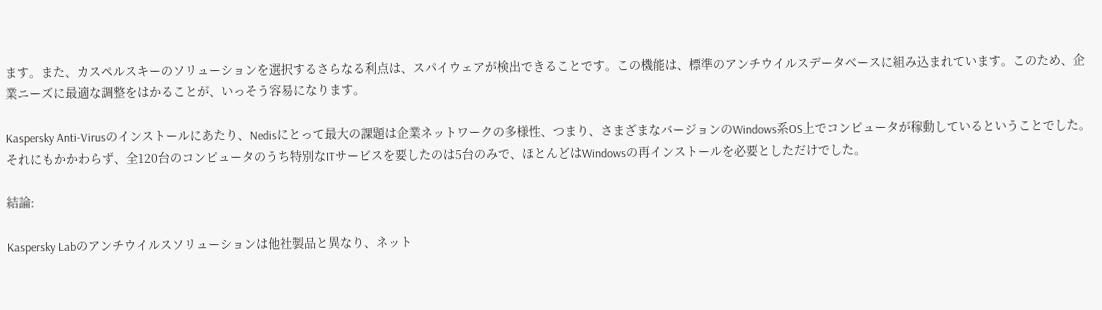ます。また、カスペルスキーのソリューションを選択するさらなる利点は、スパイウェアが検出できることです。この機能は、標準のアンチウイルスデータベースに組み込まれています。このため、企業ニーズに最適な調整をはかることが、いっそう容易になります。

Kaspersky Anti-Virusのインストールにあたり、Nedisにとって最大の課題は企業ネットワークの多様性、つまり、さまざまなバージョンのWindows系OS上でコンピュータが稼動しているということでした。それにもかかわらず、全120台のコンピュータのうち特別なITサービスを要したのは5台のみで、ほとんどはWindowsの再インストールを必要としただけでした。

結論:

Kaspersky Labのアンチウイルスソリューションは他社製品と異なり、ネット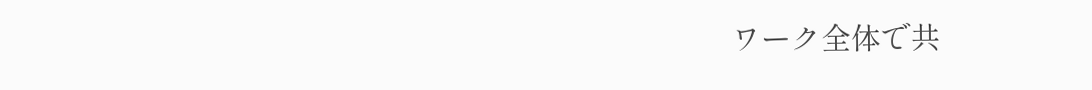ワーク全体で共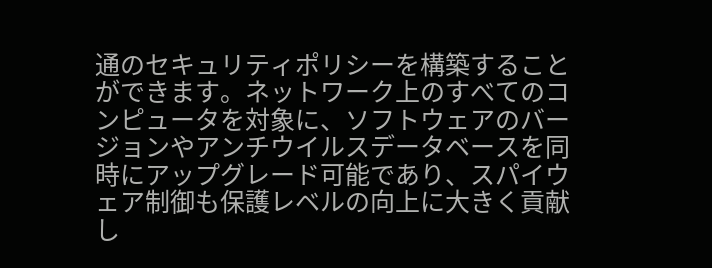通のセキュリティポリシーを構築することができます。ネットワーク上のすべてのコンピュータを対象に、ソフトウェアのバージョンやアンチウイルスデータベースを同時にアップグレード可能であり、スパイウェア制御も保護レベルの向上に大きく貢献し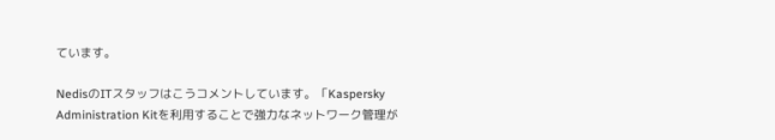ています。

NedisのITスタッフはこうコメントしています。「Kaspersky Administration Kitを利用することで強力なネットワーク管理が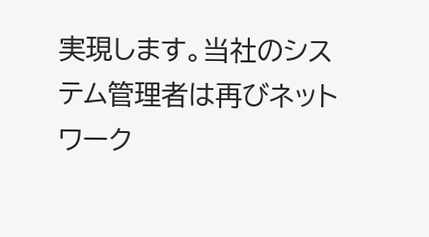実現します。当社のシステム管理者は再びネットワーク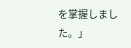を掌握しました。」